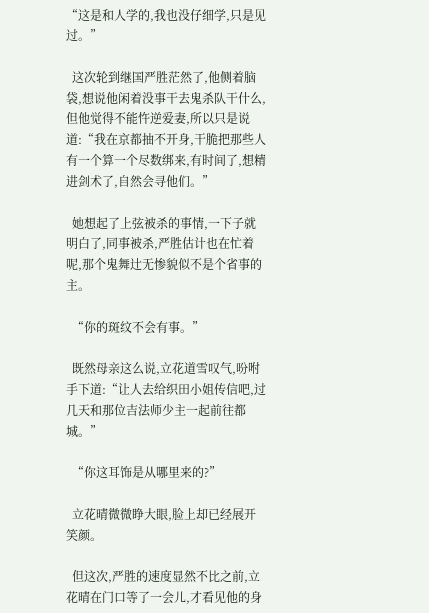“这是和人学的,我也没仔细学,只是见过。”

  这次轮到继国严胜茫然了,他侧着脑袋,想说他闲着没事干去鬼杀队干什么,但他觉得不能忤逆爱妻,所以只是说道:“我在京都抽不开身,干脆把那些人有一个算一个尽数绑来,有时间了,想精进剑术了,自然会寻他们。”

  她想起了上弦被杀的事情,一下子就明白了,同事被杀,严胜估计也在忙着呢,那个鬼舞辻无惨貌似不是个省事的主。

  “你的斑纹不会有事。”

  既然母亲这么说,立花道雪叹气,吩咐手下道:“让人去给织田小姐传信吧,过几天和那位吉法师少主一起前往都城。”

  “你这耳饰是从哪里来的?”

  立花晴微微睁大眼,脸上却已经展开笑颜。

  但这次,严胜的速度显然不比之前,立花晴在门口等了一会儿,才看见他的身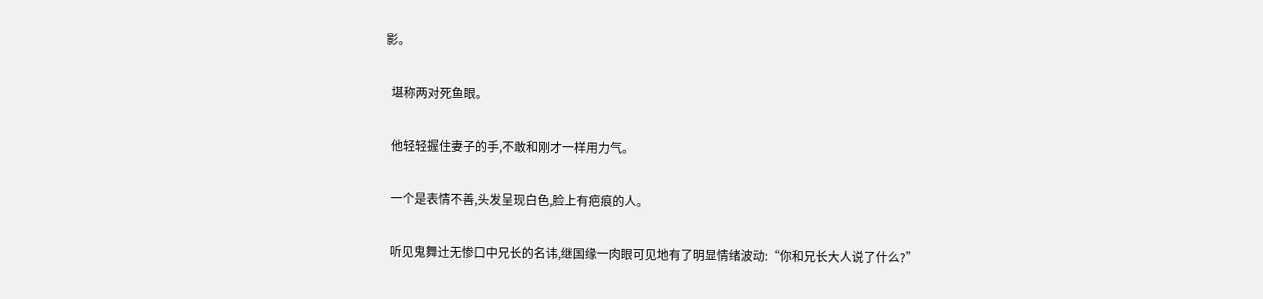影。

  堪称两对死鱼眼。

  他轻轻握住妻子的手,不敢和刚才一样用力气。

  一个是表情不善,头发呈现白色,脸上有疤痕的人。

  听见鬼舞辻无惨口中兄长的名讳,继国缘一肉眼可见地有了明显情绪波动:“你和兄长大人说了什么?”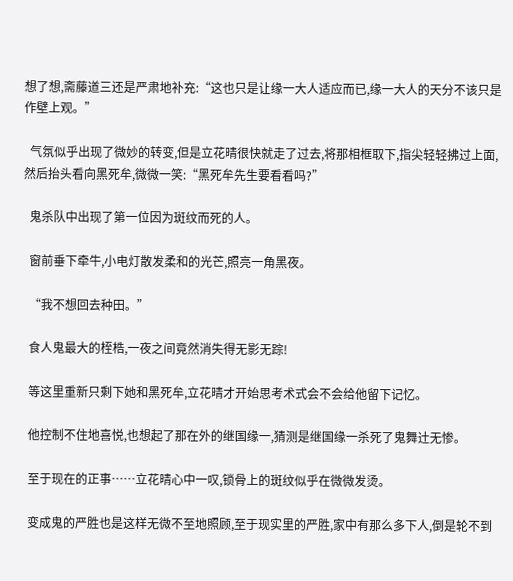想了想,斋藤道三还是严肃地补充:“这也只是让缘一大人适应而已,缘一大人的天分不该只是作壁上观。”

  气氛似乎出现了微妙的转变,但是立花晴很快就走了过去,将那相框取下,指尖轻轻拂过上面,然后抬头看向黑死牟,微微一笑:“黑死牟先生要看看吗?”

  鬼杀队中出现了第一位因为斑纹而死的人。

  窗前垂下牵牛,小电灯散发柔和的光芒,照亮一角黑夜。

  “我不想回去种田。”

  食人鬼最大的桎梏,一夜之间竟然消失得无影无踪!

  等这里重新只剩下她和黑死牟,立花晴才开始思考术式会不会给他留下记忆。

  他控制不住地喜悦,也想起了那在外的继国缘一,猜测是继国缘一杀死了鬼舞辻无惨。

  至于现在的正事……立花晴心中一叹,锁骨上的斑纹似乎在微微发烫。

  变成鬼的严胜也是这样无微不至地照顾,至于现实里的严胜,家中有那么多下人,倒是轮不到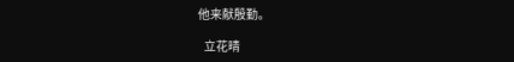他来献殷勤。

  立花晴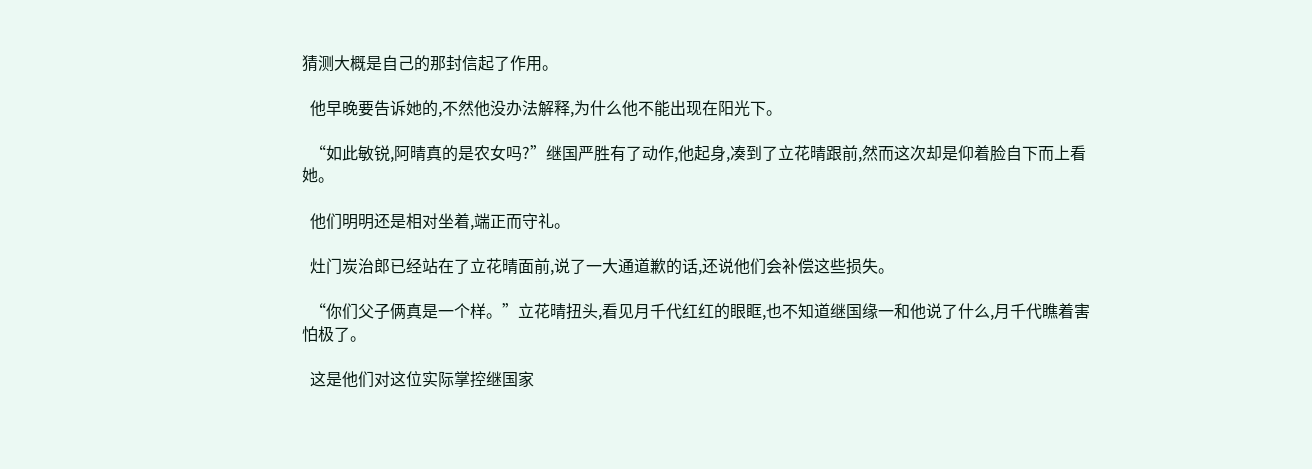猜测大概是自己的那封信起了作用。

  他早晚要告诉她的,不然他没办法解释,为什么他不能出现在阳光下。

  “如此敏锐,阿晴真的是农女吗?”继国严胜有了动作,他起身,凑到了立花晴跟前,然而这次却是仰着脸自下而上看她。

  他们明明还是相对坐着,端正而守礼。

  灶门炭治郎已经站在了立花晴面前,说了一大通道歉的话,还说他们会补偿这些损失。

  “你们父子俩真是一个样。”立花晴扭头,看见月千代红红的眼眶,也不知道继国缘一和他说了什么,月千代瞧着害怕极了。

  这是他们对这位实际掌控继国家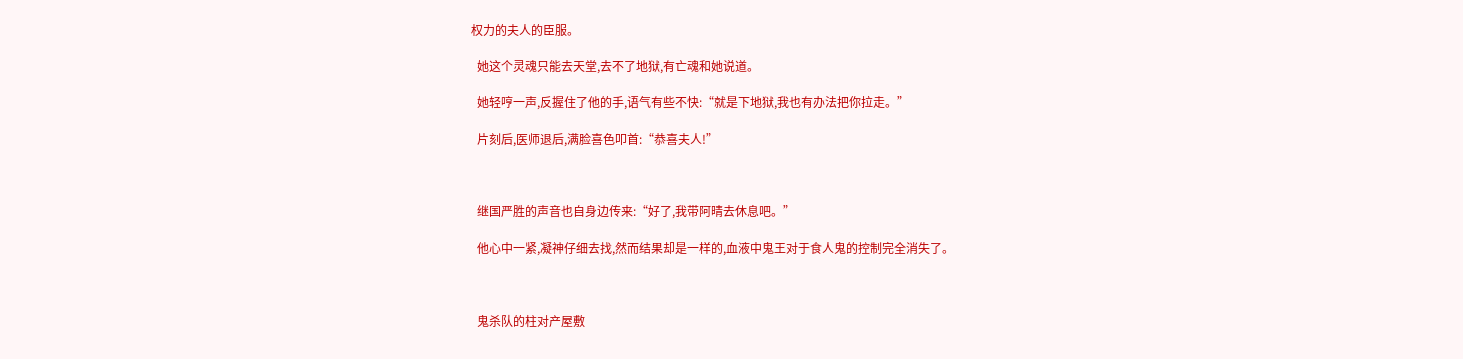权力的夫人的臣服。

  她这个灵魂只能去天堂,去不了地狱,有亡魂和她说道。

  她轻哼一声,反握住了他的手,语气有些不快:“就是下地狱,我也有办法把你拉走。”

  片刻后,医师退后,满脸喜色叩首:“恭喜夫人!”



  继国严胜的声音也自身边传来:“好了,我带阿晴去休息吧。”

  他心中一紧,凝神仔细去找,然而结果却是一样的,血液中鬼王对于食人鬼的控制完全消失了。



  鬼杀队的柱对产屋敷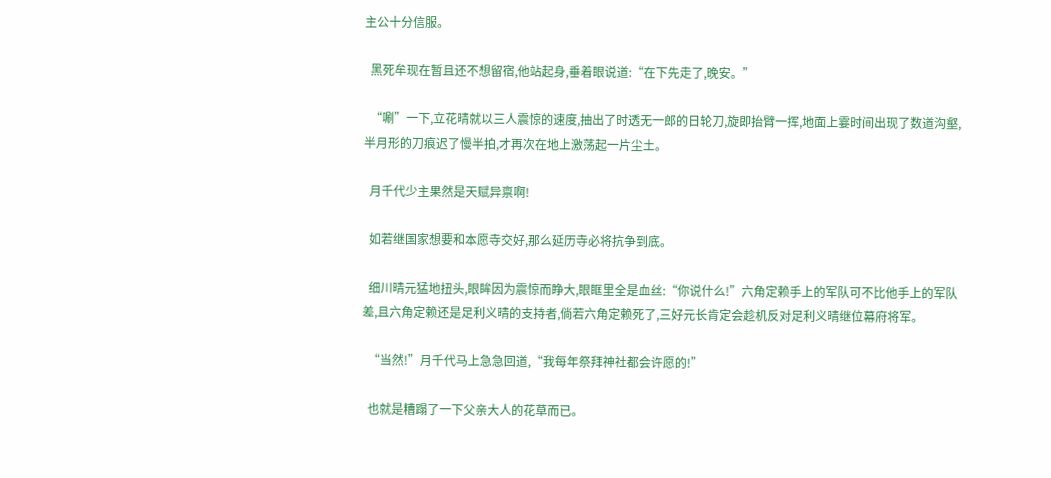主公十分信服。

  黑死牟现在暂且还不想留宿,他站起身,垂着眼说道:“在下先走了,晚安。”

  “唰”一下,立花晴就以三人震惊的速度,抽出了时透无一郎的日轮刀,旋即抬臂一挥,地面上霎时间出现了数道沟壑,半月形的刀痕迟了慢半拍,才再次在地上激荡起一片尘土。

  月千代少主果然是天赋异禀啊!

  如若继国家想要和本愿寺交好,那么延历寺必将抗争到底。

  细川晴元猛地扭头,眼眸因为震惊而睁大,眼眶里全是血丝:“你说什么!”六角定赖手上的军队可不比他手上的军队差,且六角定赖还是足利义晴的支持者,倘若六角定赖死了,三好元长肯定会趁机反对足利义晴继位幕府将军。

  “当然!”月千代马上急急回道,“我每年祭拜神社都会许愿的!”

  也就是糟蹋了一下父亲大人的花草而已。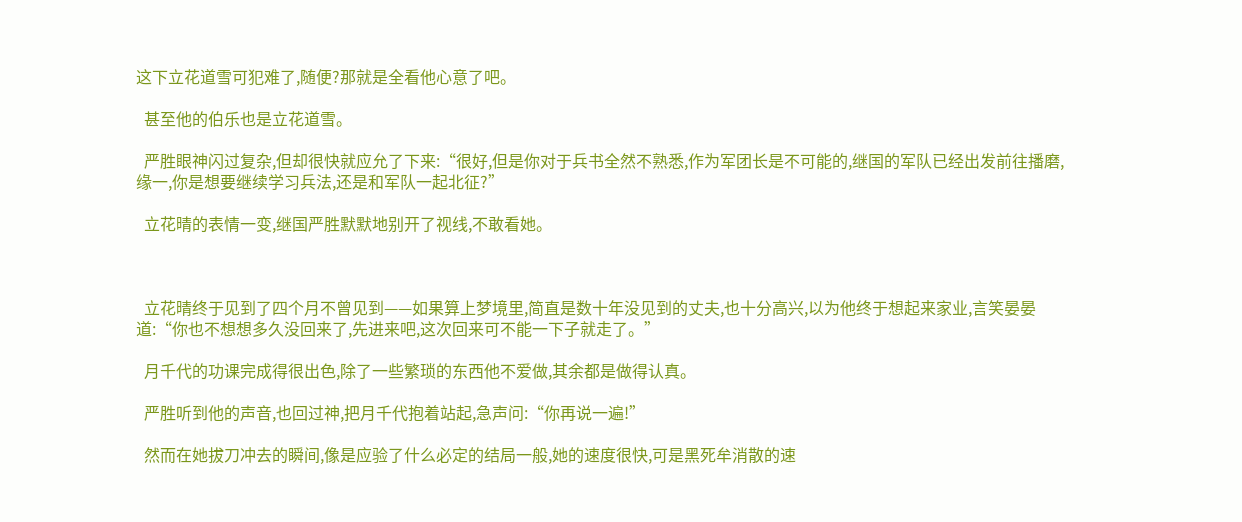这下立花道雪可犯难了,随便?那就是全看他心意了吧。

  甚至他的伯乐也是立花道雪。

  严胜眼神闪过复杂,但却很快就应允了下来:“很好,但是你对于兵书全然不熟悉,作为军团长是不可能的,继国的军队已经出发前往播磨,缘一,你是想要继续学习兵法,还是和军队一起北征?”

  立花晴的表情一变,继国严胜默默地别开了视线,不敢看她。



  立花晴终于见到了四个月不曾见到——如果算上梦境里,简直是数十年没见到的丈夫,也十分高兴,以为他终于想起来家业,言笑晏晏道:“你也不想想多久没回来了,先进来吧,这次回来可不能一下子就走了。”

  月千代的功课完成得很出色,除了一些繁琐的东西他不爱做,其余都是做得认真。

  严胜听到他的声音,也回过神,把月千代抱着站起,急声问:“你再说一遍!”

  然而在她拔刀冲去的瞬间,像是应验了什么必定的结局一般,她的速度很快,可是黑死牟消散的速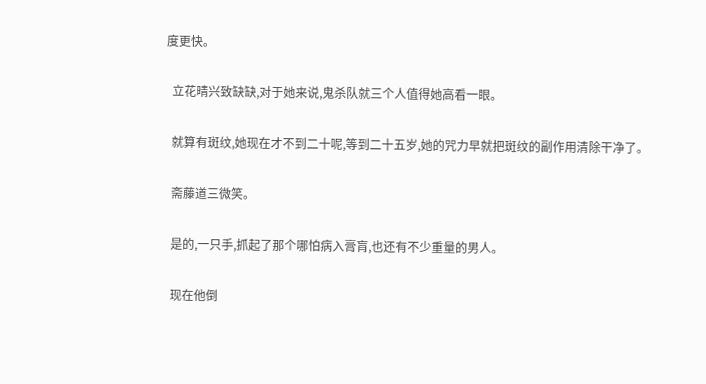度更快。

  立花晴兴致缺缺,对于她来说,鬼杀队就三个人值得她高看一眼。

  就算有斑纹,她现在才不到二十呢,等到二十五岁,她的咒力早就把斑纹的副作用清除干净了。

  斋藤道三微笑。

  是的,一只手,抓起了那个哪怕病入膏肓,也还有不少重量的男人。

  现在他倒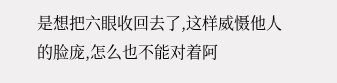是想把六眼收回去了,这样威慑他人的脸庞,怎么也不能对着阿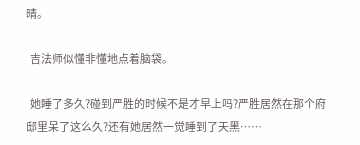晴。

  吉法师似懂非懂地点着脑袋。

  她睡了多久?碰到严胜的时候不是才早上吗?严胜居然在那个府邸里呆了这么久?还有她居然一觉睡到了天黑……